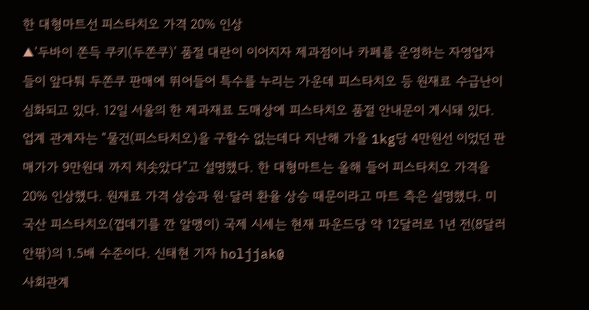한 대형마트선 피스타치오 가격 20% 인상
▲‘두바이 쫀득 쿠키(두쫀쿠)’ 품절 대란이 이어지자 제과점이나 카페를 운영하는 자영업자들이 앞다퉈 두쫀쿠 판매에 뛰어들어 특수를 누리는 가운데 피스타치오 등 원재료 수급난이 심화되고 있다. 12일 서울의 한 제과재료 도매상에 피스타치오 품절 안내문이 게시돼 있다. 업계 관계자는 “물건(피스타치오)을 구할수 없는데다 지난해 가을 1kg당 4만원선 이었던 판매가가 9만원대 까지 치솟았다”고 설명했다. 한 대형마트는 올해 들어 피스타치오 가격을 20% 인상했다. 원재료 가격 상승과 원·달러 환율 상승 때문이라고 마트 측은 설명했다. 미국산 피스타치오(껍데기를 깐 알맹이) 국제 시세는 현재 파운드당 약 12달러로 1년 전(8달러 안팎)의 1.5배 수준이다. 신태현 기자 holjjak@
사회관계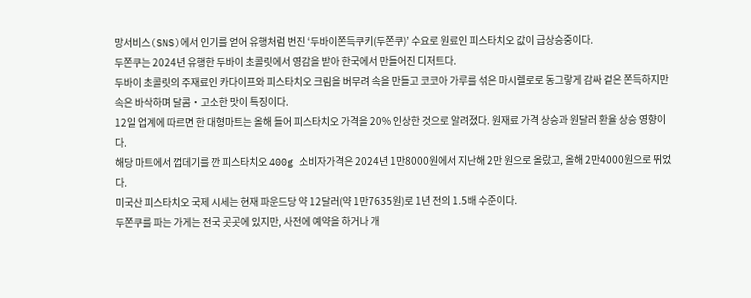망서비스(SNS)에서 인기를 얻어 유행처럼 번진 ‘두바이쫀득쿠키(두쫀쿠)’ 수요로 원료인 피스타치오 값이 급상승중이다.
두쫀쿠는 2024년 유행한 두바이 초콜릿에서 영감을 받아 한국에서 만들어진 디저트다.
두바이 초콜릿의 주재료인 카다이프와 피스타치오 크림을 버무려 속을 만들고 코코아 가루를 섞은 마시렐로로 동그랗게 감싸 겉은 쫀득하지만 속은 바삭하며 달콤‧고소한 맛이 특징이다.
12일 업계에 따르면 한 대형마트는 올해 들어 피스타치오 가격을 20% 인상한 것으로 알려졌다. 원재료 가격 상승과 원달러 환율 상승 영향이다.
해당 마트에서 껍데기를 깐 피스타치오 400g 소비자가격은 2024년 1만8000원에서 지난해 2만 원으로 올랐고, 올해 2만4000원으로 뛰었다.
미국산 피스타치오 국제 시세는 현재 파운드당 약 12달러(약 1만7635원)로 1년 전의 1.5배 수준이다.
두쫀쿠를 파는 가게는 전국 곳곳에 있지만, 사전에 예약을 하거나 개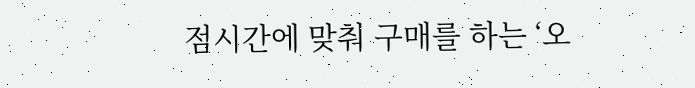점시간에 맞춰 구매를 하는 ‘오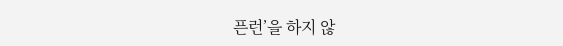픈런’을 하지 않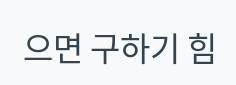으면 구하기 힘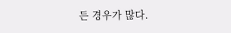든 경우가 많다.